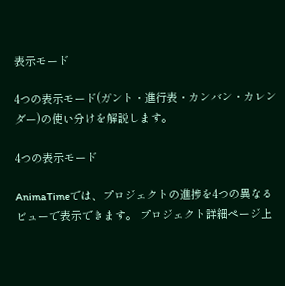表示モード

4つの表示モード(ガント・進行表・カンバン・カレンダー)の使い分けを解説します。

4つの表示モード

AnimaTimeでは、プロジェクトの進捗を4つの異なるビューで表示できます。 プロジェクト詳細ページ上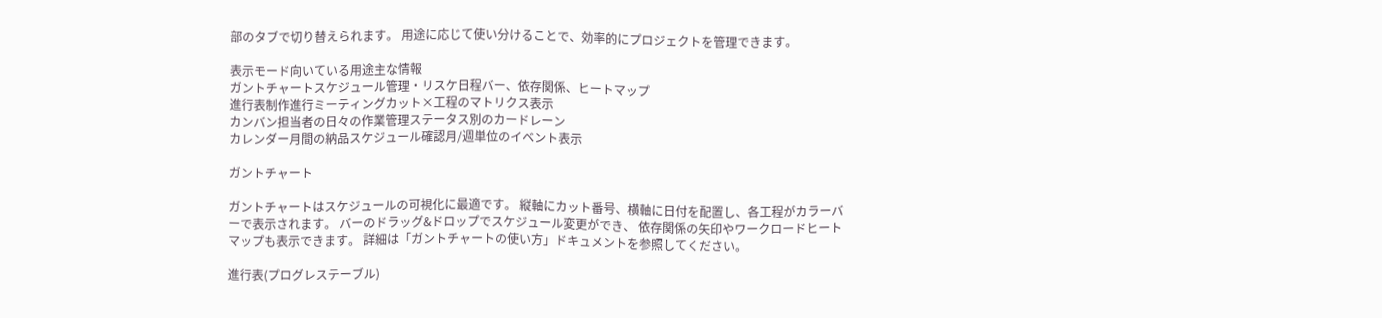部のタブで切り替えられます。 用途に応じて使い分けることで、効率的にプロジェクトを管理できます。

表示モード向いている用途主な情報
ガントチャートスケジュール管理・リスケ日程バー、依存関係、ヒートマップ
進行表制作進行ミーティングカット×工程のマトリクス表示
カンバン担当者の日々の作業管理ステータス別のカードレーン
カレンダー月間の納品スケジュール確認月/週単位のイベント表示

ガントチャート

ガントチャートはスケジュールの可視化に最適です。 縦軸にカット番号、横軸に日付を配置し、各工程がカラーバーで表示されます。 バーのドラッグ&ドロップでスケジュール変更ができ、 依存関係の矢印やワークロードヒートマップも表示できます。 詳細は「ガントチャートの使い方」ドキュメントを参照してください。

進行表(プログレステーブル)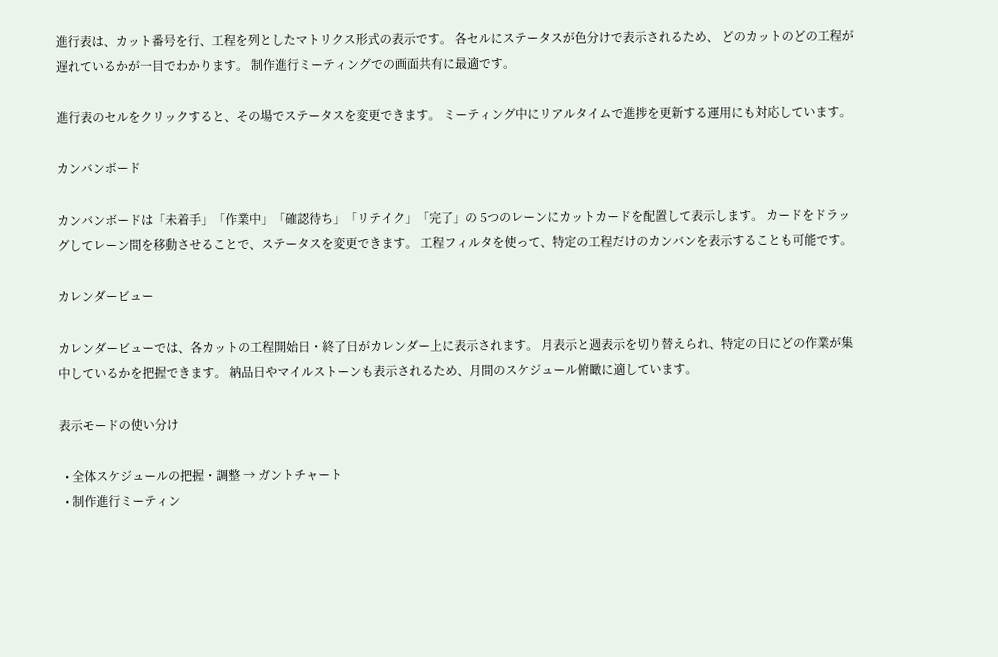進行表は、カット番号を行、工程を列としたマトリクス形式の表示です。 各セルにステータスが色分けで表示されるため、 どのカットのどの工程が遅れているかが一目でわかります。 制作進行ミーティングでの画面共有に最適です。

進行表のセルをクリックすると、その場でステータスを変更できます。 ミーティング中にリアルタイムで進捗を更新する運用にも対応しています。

カンバンボード

カンバンボードは「未着手」「作業中」「確認待ち」「リテイク」「完了」の 5つのレーンにカットカードを配置して表示します。 カードをドラッグしてレーン間を移動させることで、ステータスを変更できます。 工程フィルタを使って、特定の工程だけのカンバンを表示することも可能です。

カレンダービュー

カレンダービューでは、各カットの工程開始日・終了日がカレンダー上に表示されます。 月表示と週表示を切り替えられ、特定の日にどの作業が集中しているかを把握できます。 納品日やマイルストーンも表示されるため、月間のスケジュール俯瞰に適しています。

表示モードの使い分け

  • 全体スケジュールの把握・調整 → ガントチャート
  • 制作進行ミーティン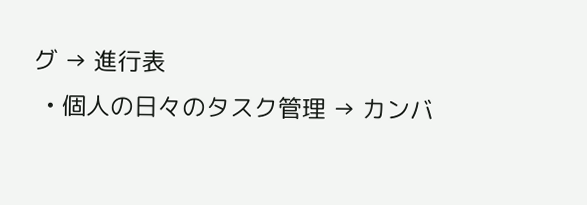グ → 進行表
  • 個人の日々のタスク管理 → カンバ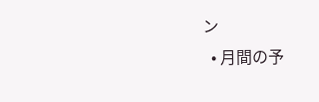ン
  • 月間の予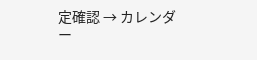定確認 → カレンダー